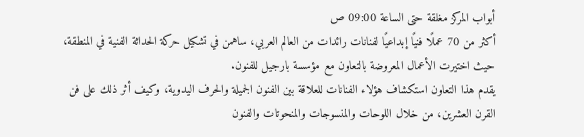أبواب المركز مغلقة حتى الساعة 09:00 ص
أكثر من 70 عملًا فنيًا إبداعيًا لفنانات رائدات من العالم العربي، ساهمن في تشكيل حركة الحداثة الفنية في المنطقة، حيث اختيرت الأعمال المعروضة بالتعاون مع مؤسسة بارجيل للفنون.
يقدم هذا التعاون استكشاف هؤلاء الفنانات للعلاقة بين الفنون الجميلة والحرف اليدوية، وكيف أثر ذلك على فن القرن العشرين، من خلال اللوحات والمنسوجات والمنحوتات والفنون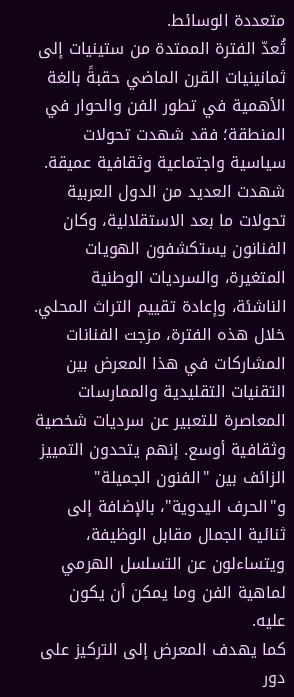متعددة الوسائط.
تُعدّ الفترة الممتدة من ستينيات إلى ثمانينيات القرن الماضي حقبةً بالغة الأهمية في تطور الفن والحوار في المنطقة؛ فقد شهدت تحولات سياسية واجتماعية وثقافية عميقة. شهدت العديد من الدول العربية تحولات ما بعد الاستقلالية، وكان الفنانون يستكشفون الهويات المتغيرة، والسرديات الوطنية الناشئة، وإعادة تقييم التراث المحلي.
خلال هذه الفترة، مزجت الفنانات المشاركات في هذا المعرض بين التقنيات التقليدية والممارسات المعاصرة للتعبير عن سرديات شخصية وثقافية أوسع. إنهم يتحدون التمييز الزائف بين "الفنون الجميلة" و"الحرف اليدوية"، بالإضافة إلى ثنائية الجمال مقابل الوظيفة، ويتساءلون عن التسلسل الهرمي لماهية الفن وما يمكن أن يكون عليه.
كما يهدف المعرض إلى التركيز على دور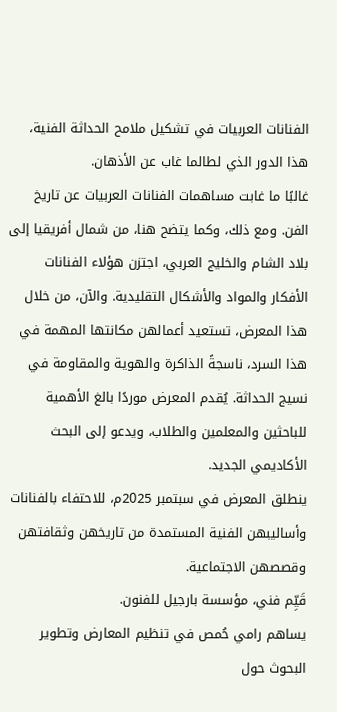الفنانات العربيات في تشكيل ملامح الحداثة الفنية، هذا الدور الذي لطالما غاب عن الأذهان.
غالبًا ما غابت مساهمات الفنانات العربيات عن تاريخ الفن. ومع ذلك، وكما يتضح هنا، من شمال أفريقيا إلى بلاد الشام والخليج العربي، اجتزن هؤلاء الفنانات الأفكار والمواد والأشكال التقليدية. والآن، من خلال هذا المعرض، تستعيد أعمالهن مكانتها المهمة في هذا السرد، ناسجةً الذاكرة والهوية والمقاومة في نسيج الحداثة. يُقدم المعرض موردًا بالغ الأهمية للباحثين والمعلمين والطلاب، ويدعو إلى البحث الأكاديمي الجديد.
ينطلق المعرض في سبتمبر 2025م، للاحتفاء بالفنانات وأساليبهن الفنية المستمدة من تاريخهن وثقافتهن وقصصهن الاجتماعية.
قَيِّم فني، مؤسسة بارجيل للفنون.
يساهم رامي حُمص في تنظيم المعارض وتطوير البحوث حول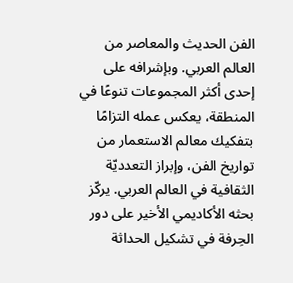الفن الحديث والمعاصر من العالم العربي. وبإشرافه على إحدى أكثر المجموعات تنوعًا في المنطقة، يعكس عمله التزامًا بتفكيك معالم الاستعمار من تواريخ الفن، وإبراز التعدديّة الثقافية في العالم العربي. يركّز بحثه الأكاديمي الأخير على دور الحِرفة في تشكيل الحداثة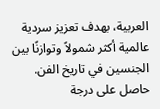العربية، بهدف تعزيز سردية عالمية أكثر شمولاً وتوازنًا بين الجنسين في تاريخ الفن.
حاصل على درجة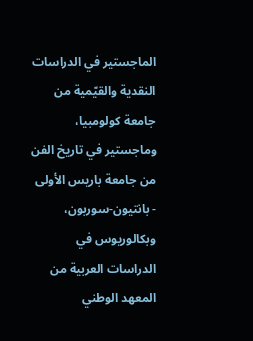الماجستير في الدراسات النقدية والقيّمية من جامعة كولومبيا، وماجستير في تاريخ الفن من جامعة باريس الأولى - بانتيون-سوربون، وبكالوريوس في الدراسات العربية من المعهد الوطني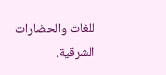للغات والحضارات الشرقية.